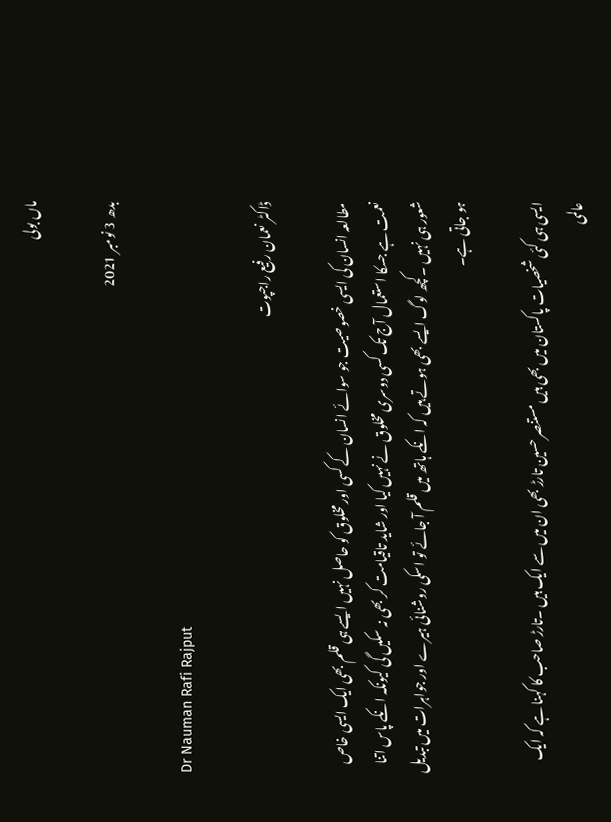ماں بولی

بدھ 3 نومبر 2021

Dr Nauman Rafi Rajput

ڈاکٹر نعمان رفیع راجپوت

مطالعہ انسان کی ایسی خصوصیت جو سوائے انسان کے کسی اور مخلوق کو حاصل نہیں ایسے ہی قلم بھی ایک ایسی خاص نعمت ہے جسکا استعمال آج تک کسی دوسری مخلوق نے نہیں کیا اور شاید تاقیامت کر بھی نہ سکیں گی کیونکہ انکے پاس اتنا شعور ہی نہیں ۔کچھ لوگ ایسے بھی ہوتے ہیں کہ انکے ہاتھ میں قلم آ جائے تو اسکی روشنائی ہیرے اور جواہرات میں تبدیل ہو جاتی ہے۔

ایسی ہی کئی شخصیات پاکستان میں بھی ہیں مستنصر حسین تارڑ بھی ان میں سے ایک ہیں ۔تارڑ صاحب کا کہنا ہے کہ ایک عالمی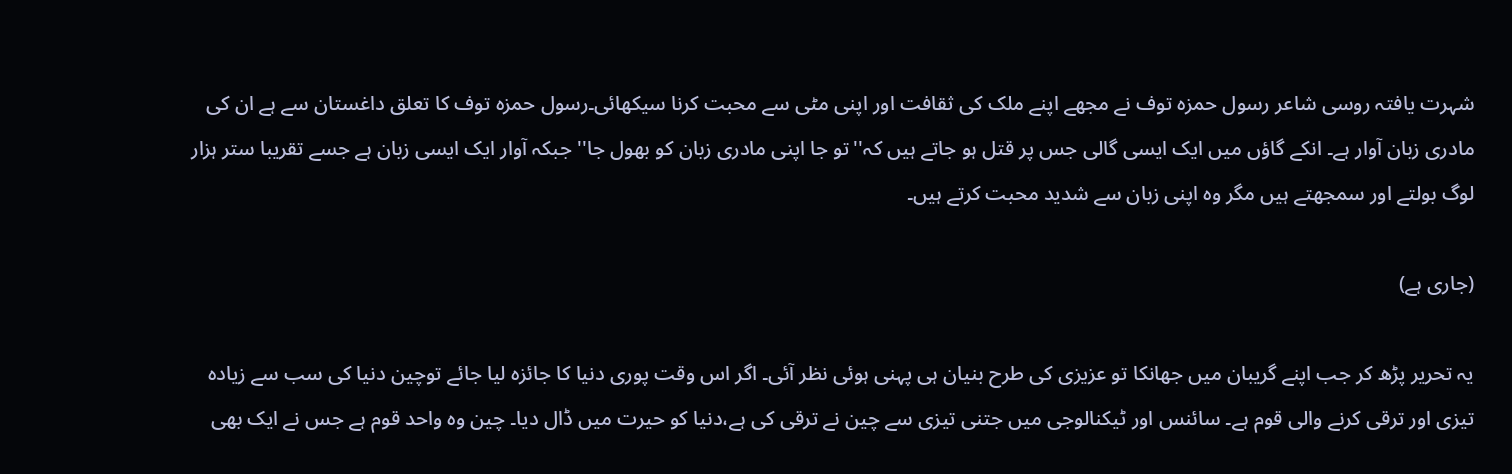شہرت یافتہ روسی شاعر رسول حمزہ توف نے مجھے اپنے ملک کی ثقافت اور اپنی مٹی سے محبت کرنا سیکھائی۔رسول حمزہ توف کا تعلق داغستان سے ہے ان کی مادری زبان آوار ہے۔ انکے گاؤں میں ایک ایسی گالی جس پر قتل ہو جاتے ہیں کہ''تو جا اپنی مادری زبان کو بھول جا'' جبکہ آوار ایک ایسی زبان ہے جسے تقریبا ستر ہزار لوگ بولتے اور سمجھتے ہیں مگر وہ اپنی زبان سے شدید محبت کرتے ہیں۔

(جاری ہے)

یہ تحریر پڑھ کر جب اپنے گریبان میں جھانکا تو عزیزی کی طرح بنیان ہی پہنی ہوئی نظر آئی۔ اگر اس وقت پوری دنیا کا جائزہ لیا جائے توچین دنیا کی سب سے زیادہ تیزی اور ترقی کرنے والی قوم ہے۔ سائنس اور ٹیکنالوجی میں جتنی تیزی سے چین نے ترقی کی ہے،دنیا کو حیرت میں ڈال دیا۔ چین وہ واحد قوم ہے جس نے ایک بھی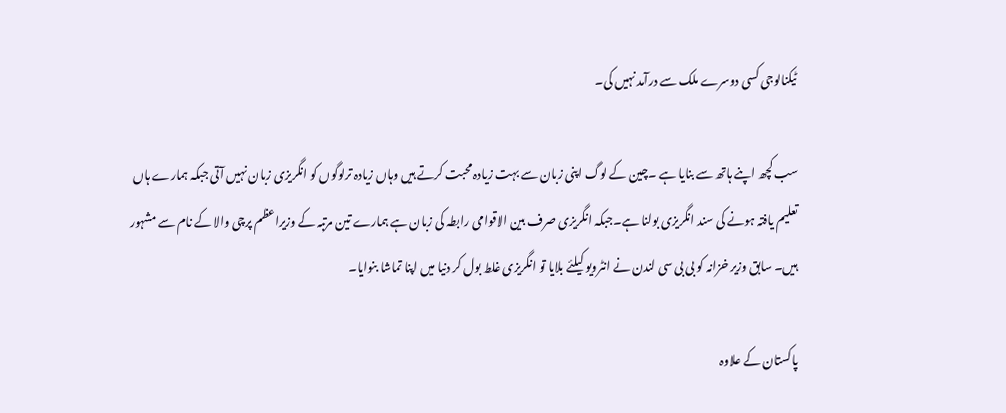ٹیکنالوجی کسی دوسرے ملک سے درآمد نہیں کی۔

سب کچھ اپنے ہاتھ سے بنایا ہے ۔چین کے لوگ اپنی زبان سے بہت زیادہ محبت کرتے ہیں وہاں زیادہ ترلوگوں کو انگریزی زبان نہیں آتی جبکہ ہمارے ہاں تعلیم یافتہ ہونے کی سند انگریزی بولنا ہے۔جبکہ انگریزی صرف بین الاقوامی رابطہ کی زبان ہے ہمارے تین مرتبہ کے وزیراعظم پرچی والا کے نام سے مشہور ہیں۔ سابق وزیر خزانہ کو بی بی سی لندن نے انٹرویو کیلئے بلایا تو انگریزی غلط بول کر دنیا میں اپنا تماشا بنوایا۔

پاکستان کے علاوہ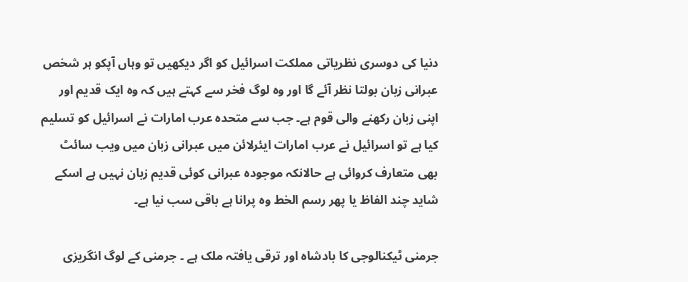دنیا کی دوسری نظریاتی مملکت اسرائیل کو اگر دیکھیں تو وہاں آپکو ہر شخص عبرانی زبان بولتا نظر آئے گا اور وہ لوگ فخر سے کہتے ہیں کہ وہ ایک قدیم اور اپنی زبان رکھنے والی قوم ہے۔ جب سے متحدہ عرب امارات نے اسرائیل کو تسلیم کیا ہے تو اسرائیل نے عرب امارات ایئرلائن میں عبرانی زبان میں ویب سائٹ بھی متعارف کروائی ہے حالانکہ موجودہ عبرانی کوئی قدیم زبان نہیں ہے اسکے شاید چند الفاظ یا پھر رسم الخط وہ پرانا ہے باقی سب نیا ہے۔

جرمنی ٹیکنالوجی کا بادشاہ اور ترقی یافتہ ملک ہے ۔ جرمنی کے لوگ انگریزی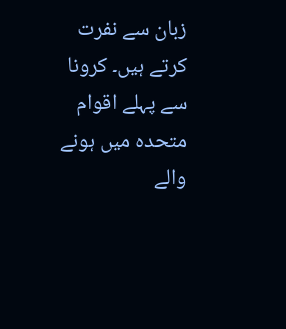زبان سے نفرت کرتے ہیں۔ کرونا سے پہلے اقوام متحدہ میں ہونے والے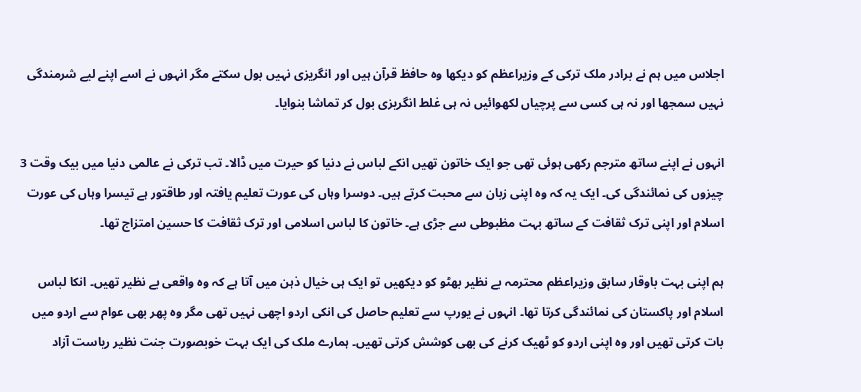اجلاس میں ہم نے برادر ملک ترکی کے وزیراعظم کو دیکھا وہ حافظ قرآن ہیں اور انگریزی نہیں بول سکتے مگر انہوں نے اسے اپنے لیے شرمندگی نہیں سمجھا اور نہ ہی کسی سے پرچیاں لکھوائیں نہ ہی غلط انگریزی بول کر تماشا بنوایا۔

انہوں نے اپنے ساتھ مترجم رکھی ہوئی تھی جو ایک خاتون تھیں انکے لباس نے دنیا کو حیرت میں ڈالا۔ تب ترکی نے عالمی دنیا میں بیک وقت 3 چیزوں کی نمائندگی کی۔ ایک یہ کہ وہ اپنی زبان سے محبت کرتے ہیں۔ دوسرا وہاں کی عورت تعلیم یافتہ اور طاقتور ہے تیسرا وہاں کی عورت اسلام اور اپنی ترک ثقافت کے ساتھ بہت مظبوطی سے جڑی ہے۔ خاتون کا لباس اسلامی اور ترک ثقافت کا حسین امتزاج تھا۔

ہم اپنی بہت باوقار سابق وزیراعظم محترمہ بے نظیر بھٹو کو دیکھیں تو ایک ہی خیال ذہن میں آتا ہے کہ وہ واقعی بے نظیر تھیں۔ انکا لباس اسلام اور پاکستان کی نمائندگی کرتا تھا۔ انہوں نے یورپ سے تعلیم حاصل کی انکی اردو اچھی نہیں تھی مگر وہ پھر بھی عوام سے اردو میں بات کرتی تھیں اور وہ اپنی اردو کو ٹھیک کرنے کی بھی کوشش کرتی تھیں۔ ہمارے ملک کی ایک بہت خوبصورت جنت نظیر ریاست آزاد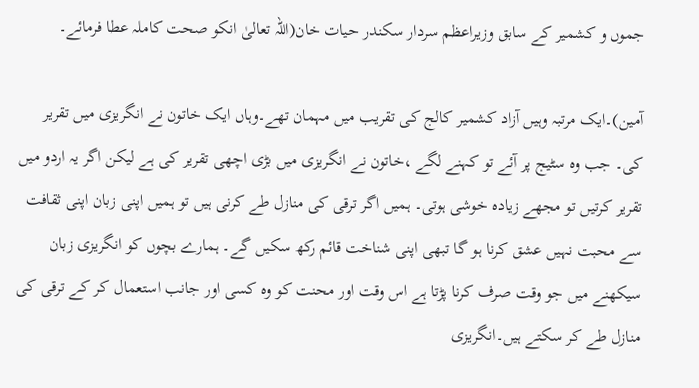جموں و کشمیر کے سابق وزیراعظم سردار سکندر حیات خان(اللہ تعالیٰ انکو صحت کاملہ عطا فرمائے۔

آمین)۔ایک مرتبہ وہیں آزاد کشمیر کالج کی تقریب میں مہمان تھے۔وہاں ایک خاتون نے انگریزی میں تقریر کی۔ جب وہ سٹیج پر آئے تو کہنے لگے ،خاتون نے انگریزی میں بڑی اچھی تقریر کی ہے لیکن اگر یہ اردو میں تقریر کرتیں تو مجھے زیادہ خوشی ہوتی۔ ہمیں اگر ترقی کی منازل طے کرنی ہیں تو ہمیں اپنی زبان اپنی ثقافت سے محبت نہیں عشق کرنا ہو گا تبھی اپنی شناخت قائم رکھ سکیں گے۔ ہمارے بچوں کو انگریزی زبان سیکھنے میں جو وقت صرف کرنا پڑتا ہے اس وقت اور محنت کو وہ کسی اور جانب استعمال کر کے ترقی کی منازل طے کر سکتے ہیں۔انگریزی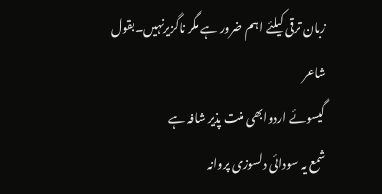زبان ترقی کیلئے اہم ضرور ہے مگر ناگزیرنہیں۔بقول شاعر
گیسوئے اردوابھی منت پذیر شافہ ہے
شمع یہ سودائی دلسوزی پروانہ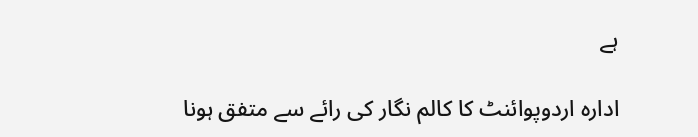ہے

ادارہ اردوپوائنٹ کا کالم نگار کی رائے سے متفق ہونا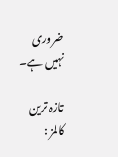ضروری نہیں ہے۔

تازہ ترین کالمز :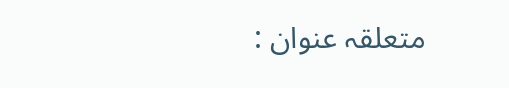متعلقہ عنوان :